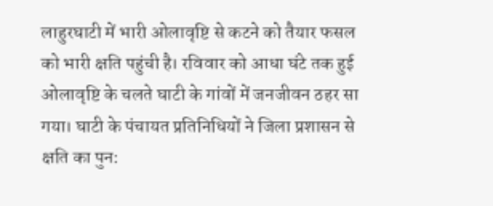लाहुरघाटी में भारी ओलावृष्टि से कटने को तैयार फसल को भारी क्षति पहुंची है। रविवार को आधा घंटे तक हुई ओलावृष्टि के चलते घाटी के गांवों में जनजीवन ठहर सा गया। घाटी के पंचायत प्रतिनिधियों ने जिला प्रशासन से क्षति का पुन: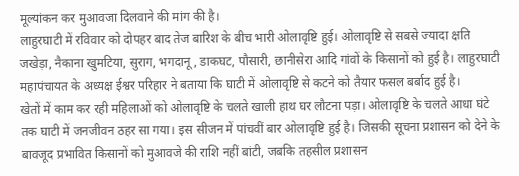मूल्यांकन कर मुआवजा दिलवाने की मांग की है।
लाहुरघाटी में रविवार को दोपहर बाद तेज बारिश के बीच भारी ओलावृष्टि हुई। ओलावृष्टि से सबसे ज्यादा क्षति जखेड़ा, नैकाना खुमटिया, सुराग, भगदानू, डाकघट, पौसारी, छानीसेरा आदि गांवों के किसानों को हुई है। लाहुरघाटी महापंचायत के अध्यक्ष ईश्वर परिहार ने बताया कि घाटी में ओलावृष्टि से कटने को तैयार फसल बर्बाद हुई है।
खेतों में काम कर रही महिलाओं को ओलावृष्टि के चलते खाली हाथ घर लौटना पड़ा। ओलावृष्टि के चलते आधा घंटे तक घाटी में जनजीवन ठहर सा गया। इस सीजन में पांचवीं बार ओलावृष्टि हुई है। जिसकी सूचना प्रशासन को देने के बावजूद प्रभावित किसानों को मुआवजे की राशि नहीं बांटी, जबकि तहसील प्रशासन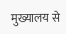मुख्यालय से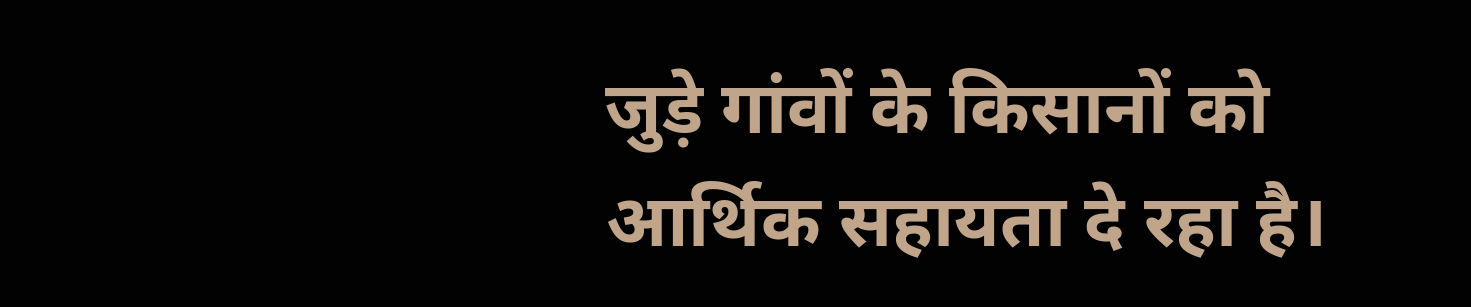जुड़े गांवों के किसानों को आर्थिक सहायता दे रहा है।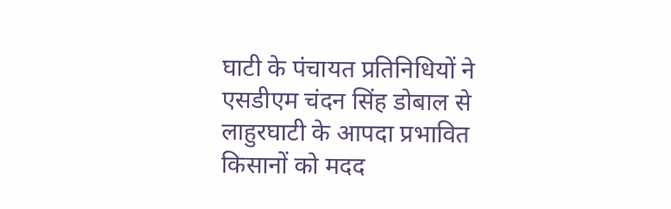घाटी के पंचायत प्रतिनिधियों ने एसडीएम चंदन सिंह डोबाल से लाहुरघाटी के आपदा प्रभावित किसानों को मदद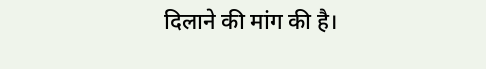दिलाने की मांग की है।